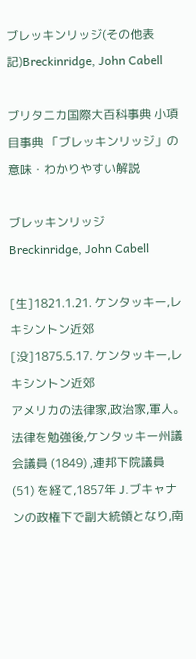ブレッキンリッジ(その他表記)Breckinridge, John Cabell

ブリタニカ国際大百科事典 小項目事典 「ブレッキンリッジ」の意味・わかりやすい解説

ブレッキンリッジ
Breckinridge, John Cabell

[生]1821.1.21. ケンタッキー,レキシントン近郊
[没]1875.5.17. ケンタッキー,レキシントン近郊
アメリカの法律家,政治家,軍人。法律を勉強後,ケンタッキー州議会議員 (1849) ,連邦下院議員 (51) を経て,1857年 J.ブキャナンの政権下で副大統領となり,南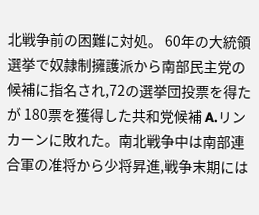北戦争前の困難に対処。 60年の大統領選挙で奴隷制擁護派から南部民主党の候補に指名され,72の選挙団投票を得たが 180票を獲得した共和党候補 A.リンカーンに敗れた。南北戦争中は南部連合軍の准将から少将昇進,戦争末期には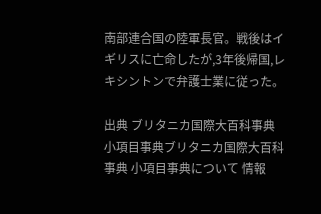南部連合国の陸軍長官。戦後はイギリスに亡命したが,3年後帰国,レキシントンで弁護士業に従った。

出典 ブリタニカ国際大百科事典 小項目事典ブリタニカ国際大百科事典 小項目事典について 情報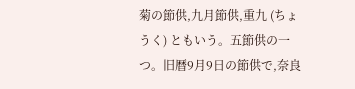菊の節供,九月節供,重九 (ちょうく) ともいう。五節供の一つ。旧暦9月9日の節供で,奈良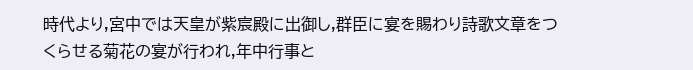時代より,宮中では天皇が紫宸殿に出御し,群臣に宴を賜わり詩歌文章をつくらせる菊花の宴が行われ,年中行事と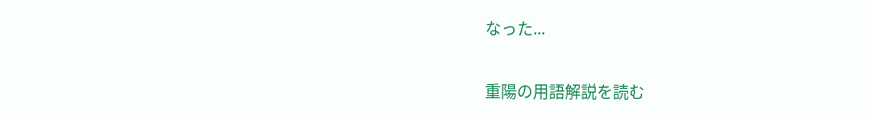なった...

重陽の用語解説を読む